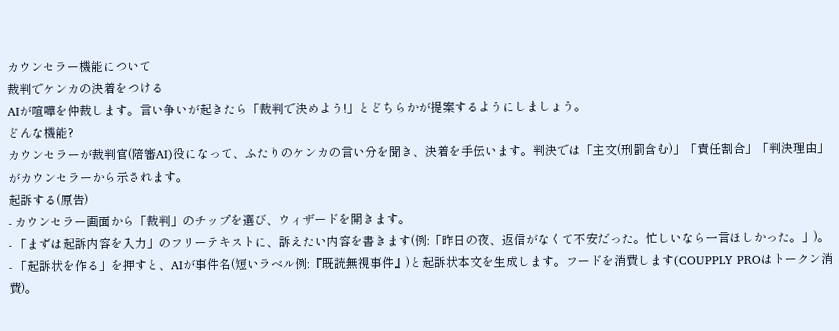カウンセラー機能について
裁判でケンカの決着をつける
AIが喧嘩を仲裁します。言い争いが起きたら「裁判で決めよう!」とどちらかが提案するようにしましょう。
どんな機能?
カウンセラーが裁判官(陪審AI)役になって、ふたりのケンカの言い分を聞き、決着を手伝います。判決では「主文(刑罰含む)」「責任割合」「判決理由」がカウンセラーから示されます。
起訴する(原告)
- カウンセラー画面から「裁判」のチップを選び、ウィザードを開きます。
- 「まずは起訴内容を入力」のフリーテキストに、訴えたい内容を書きます(例:「昨日の夜、返信がなくて不安だった。忙しいなら一言ほしかった。」)。
- 「起訴状を作る」を押すと、AIが事件名(短いラベル例:『既読無視事件』)と起訴状本文を生成します。フードを消費します(COUPPLY PROはトークン消費)。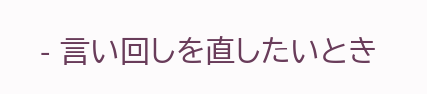- 言い回しを直したいとき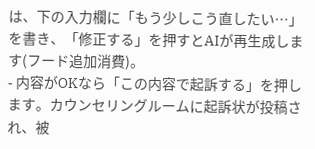は、下の入力欄に「もう少しこう直したい…」を書き、「修正する」を押すとAIが再生成します(フード追加消費)。
- 内容がOKなら「この内容で起訴する」を押します。カウンセリングルームに起訴状が投稿され、被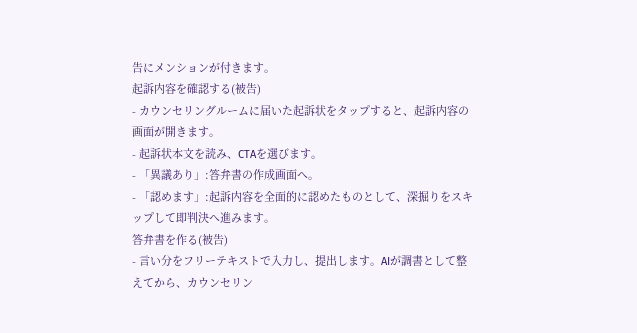告にメンションが付きます。
起訴内容を確認する(被告)
- カウンセリングルームに届いた起訴状をタップすると、起訴内容の画面が開きます。
- 起訴状本文を読み、CTAを選びます。
- 「異議あり」:答弁書の作成画面へ。
- 「認めます」:起訴内容を全面的に認めたものとして、深掘りをスキップして即判決へ進みます。
答弁書を作る(被告)
- 言い分をフリーテキストで入力し、提出します。AIが調書として整えてから、カウンセリン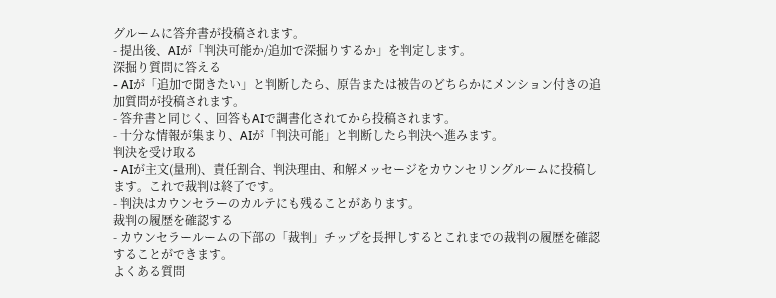グルームに答弁書が投稿されます。
- 提出後、AIが「判決可能か/追加で深掘りするか」を判定します。
深掘り質問に答える
- AIが「追加で聞きたい」と判断したら、原告または被告のどちらかにメンション付きの追加質問が投稿されます。
- 答弁書と同じく、回答もAIで調書化されてから投稿されます。
- 十分な情報が集まり、AIが「判決可能」と判断したら判決へ進みます。
判決を受け取る
- AIが主文(量刑)、責任割合、判決理由、和解メッセージをカウンセリングルームに投稿します。これで裁判は終了です。
- 判決はカウンセラーのカルテにも残ることがあります。
裁判の履歴を確認する
- カウンセラールームの下部の「裁判」チップを長押しするとこれまでの裁判の履歴を確認することができます。
よくある質問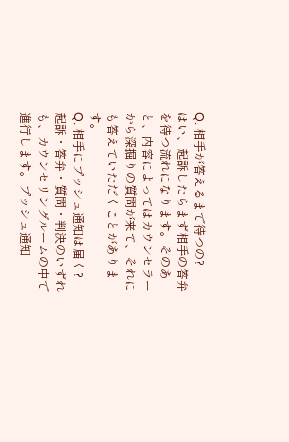Q. 相手が答えるまで待つの?
はい、起訴したらまず相手の答弁を待つ流れになります。そのあと、内容によってはカウンセラーから深掘りの質問が来て、それにも答えていただくことがあります。
Q. 相手にプッシュ通知は届く?
起訴・答弁・質問・判決のいずれも、カウンセリングルームの中で進行します。プッシュ通知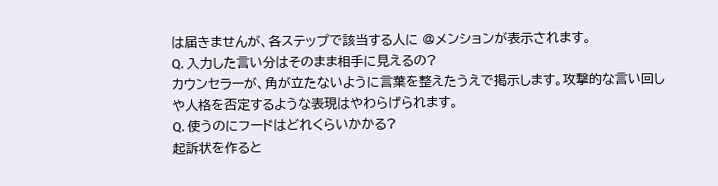は届きませんが、各ステップで該当する人に @メンションが表示されます。
Q. 入力した言い分はそのまま相手に見えるの?
カウンセラーが、角が立たないように言葉を整えたうえで掲示します。攻撃的な言い回しや人格を否定するような表現はやわらげられます。
Q. 使うのにフードはどれくらいかかる?
起訴状を作ると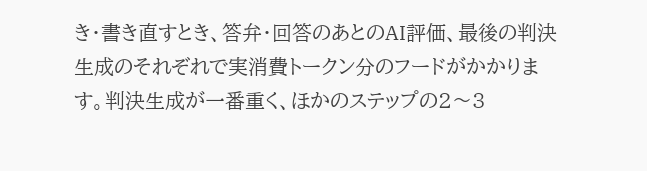き・書き直すとき、答弁・回答のあとのAI評価、最後の判決生成のそれぞれで実消費トークン分のフードがかかります。判決生成が一番重く、ほかのステップの2〜3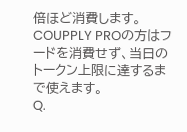倍ほど消費します。COUPPLY PROの方はフードを消費せず、当日のトークン上限に達するまで使えます。
Q.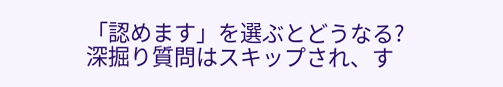「認めます」を選ぶとどうなる?
深掘り質問はスキップされ、す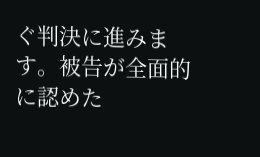ぐ判決に進みます。被告が全面的に認めた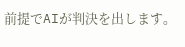前提でAIが判決を出します。